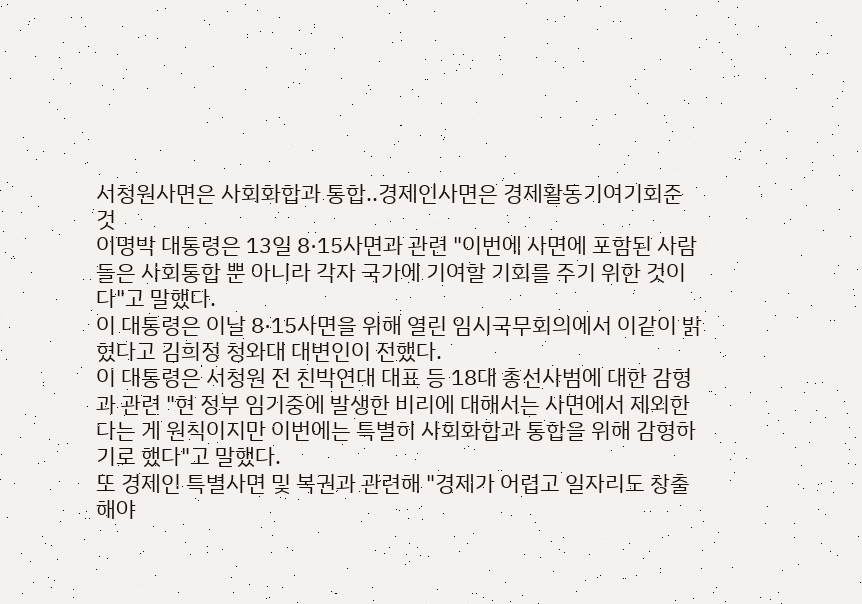서청원사면은 사회화합과 통합..경제인사면은 경제활동기여기회준 것
이명박 대통령은 13일 8·15사면과 관련 "이번에 사면에 포함된 사람들은 사회통합 뿐 아니라 각자 국가에 기여할 기회를 주기 위한 것이다"고 말했다.
이 대통령은 이날 8·15사면을 위해 열린 임시국무회의에서 이같이 밝혔다고 김희정 청와대 대변인이 전했다.
이 대통령은 서청원 전 친박연대 대표 등 18대 총선사범에 대한 감형과 관련 "현 정부 임기중에 발생한 비리에 대해서는 사면에서 제외한다는 게 원칙이지만 이번에는 특별히 사회화합과 통합을 위해 감형하기로 했다"고 말했다.
또 경제인 특별사면 및 복권과 관련해 "경제가 어렵고 일자리도 창출해야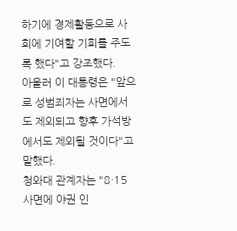하기에 경제활동으로 사회에 기여할 기회를 주도록 했다"고 강조했다.
아울러 이 대통령은 "앞으로 성범죄자는 사면에서도 제외되고 향후 가석방에서도 제외될 것이다"고 말했다.
청와대 관계자는 "8·15 사면에 야권 인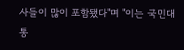사들이 많이 포함됐다"며 "이는 국민대통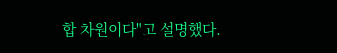합 차원이다"고 설명했다.